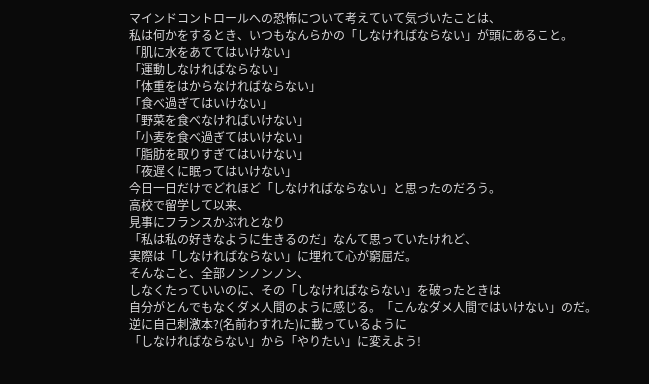マインドコントロールへの恐怖について考えていて気づいたことは、
私は何かをするとき、いつもなんらかの「しなければならない」が頭にあること。
「肌に水をあててはいけない」
「運動しなければならない」
「体重をはからなければならない」
「食べ過ぎてはいけない」
「野菜を食べなければいけない」
「小麦を食べ過ぎてはいけない」
「脂肪を取りすぎてはいけない」
「夜遅くに眠ってはいけない」
今日一日だけでどれほど「しなければならない」と思ったのだろう。
高校で留学して以来、
見事にフランスかぶれとなり
「私は私の好きなように生きるのだ」なんて思っていたけれど、
実際は「しなければならない」に埋れて心が窮屈だ。
そんなこと、全部ノンノンノン、
しなくたっていいのに、その「しなければならない」を破ったときは
自分がとんでもなくダメ人間のように感じる。「こんなダメ人間ではいけない」のだ。
逆に自己刺激本?(名前わすれた)に載っているように
「しなければならない」から「やりたい」に変えよう!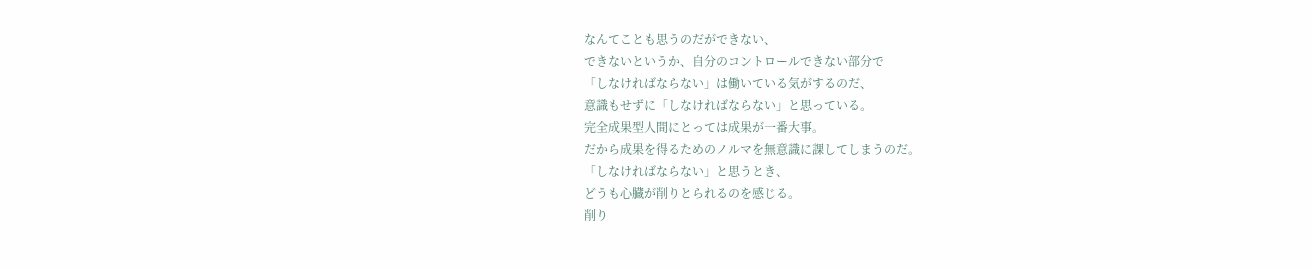なんてことも思うのだができない、
できないというか、自分のコントロールできない部分で
「しなければならない」は働いている気がするのだ、
意識もせずに「しなければならない」と思っている。
完全成果型人間にとっては成果が一番大事。
だから成果を得るためのノルマを無意識に課してしまうのだ。
「しなければならない」と思うとき、
どうも心臓が削りとられるのを感じる。
削り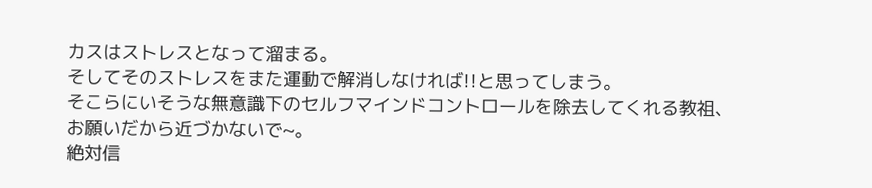カスはストレスとなって溜まる。
そしてそのストレスをまた運動で解消しなければ!!と思ってしまう。
そこらにいそうな無意識下のセルフマインドコントロールを除去してくれる教祖、
お願いだから近づかないで~。
絶対信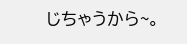じちゃうから~。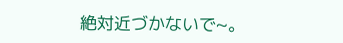絶対近づかないで~。